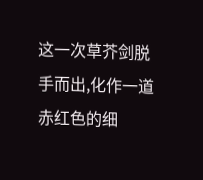这一次草芥剑脱手而出,化作一道赤红色的细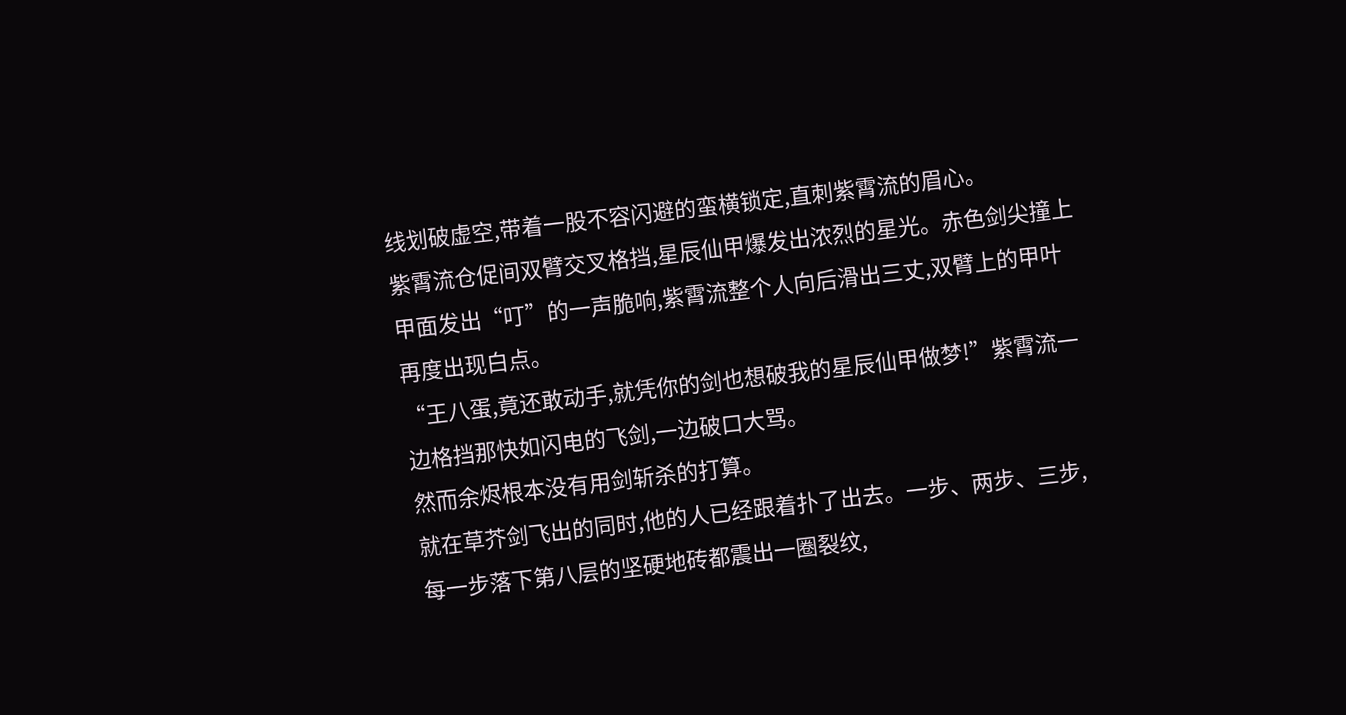线划破虚空,带着一股不容闪避的蛮横锁定,直刺紫霄流的眉心。
紫霄流仓促间双臂交叉格挡,星辰仙甲爆发出浓烈的星光。赤色剑尖撞上甲面发出“叮”的一声脆响,紫霄流整个人向后滑出三丈,双臂上的甲叶再度出现白点。
“王八蛋,竟还敢动手,就凭你的剑也想破我的星辰仙甲做梦!”紫霄流一边格挡那快如闪电的飞剑,一边破口大骂。
然而余烬根本没有用剑斩杀的打算。
就在草芥剑飞出的同时,他的人已经跟着扑了出去。一步、两步、三步,每一步落下第八层的坚硬地砖都震出一圈裂纹,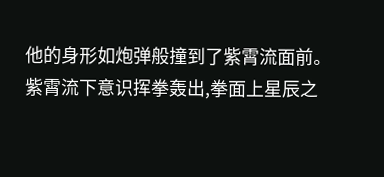他的身形如炮弹般撞到了紫霄流面前。
紫霄流下意识挥拳轰出,拳面上星辰之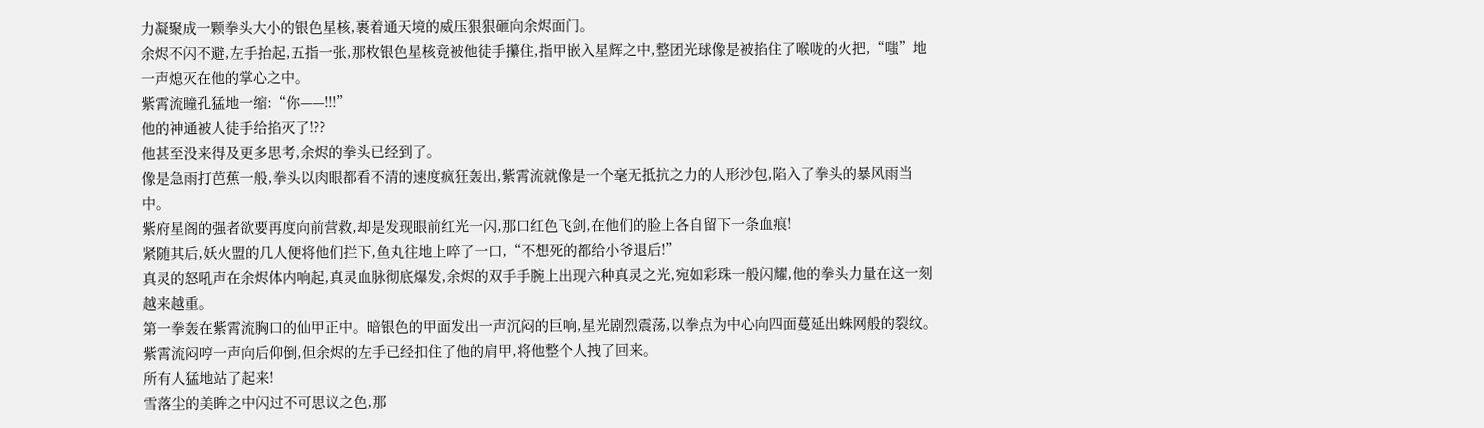力凝聚成一颗拳头大小的银色星核,裹着通天境的威压狠狠砸向余烬面门。
余烬不闪不避,左手抬起,五指一张,那枚银色星核竟被他徒手攥住,指甲嵌入星辉之中,整团光球像是被掐住了喉咙的火把,“嗤”地一声熄灭在他的掌心之中。
紫霄流瞳孔猛地一缩:“你——!!!”
他的神通被人徒手给掐灭了!??
他甚至没来得及更多思考,余烬的拳头已经到了。
像是急雨打芭蕉一般,拳头以肉眼都看不清的速度疯狂轰出,紫霄流就像是一个毫无抵抗之力的人形沙包,陷入了拳头的暴风雨当中。
紫府星阁的强者欲要再度向前营救,却是发现眼前红光一闪,那口红色飞剑,在他们的脸上各自留下一条血痕!
紧随其后,妖火盟的几人便将他们拦下,鱼丸往地上啐了一口,“不想死的都给小爷退后!”
真灵的怒吼声在余烬体内响起,真灵血脉彻底爆发,余烬的双手手腕上出现六种真灵之光,宛如彩珠一般闪耀,他的拳头力量在这一刻越来越重。
第一拳轰在紫霄流胸口的仙甲正中。暗银色的甲面发出一声沉闷的巨响,星光剧烈震荡,以拳点为中心向四面蔓延出蛛网般的裂纹。紫霄流闷哼一声向后仰倒,但余烬的左手已经扣住了他的肩甲,将他整个人拽了回来。
所有人猛地站了起来!
雪落尘的美眸之中闪过不可思议之色,那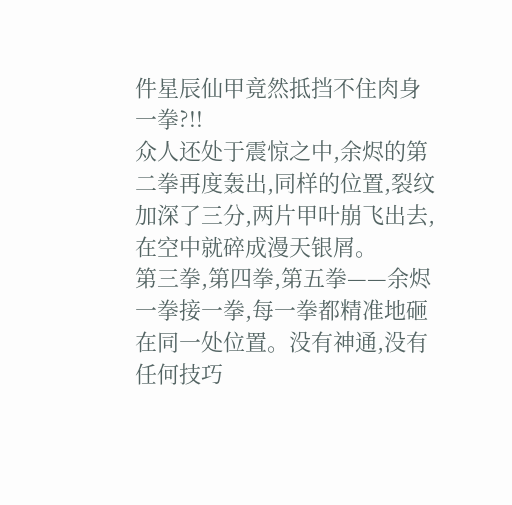件星辰仙甲竟然抵挡不住肉身一拳?!!
众人还处于震惊之中,余烬的第二拳再度轰出,同样的位置,裂纹加深了三分,两片甲叶崩飞出去,在空中就碎成漫天银屑。
第三拳,第四拳,第五拳——余烬一拳接一拳,每一拳都精准地砸在同一处位置。没有神通,没有任何技巧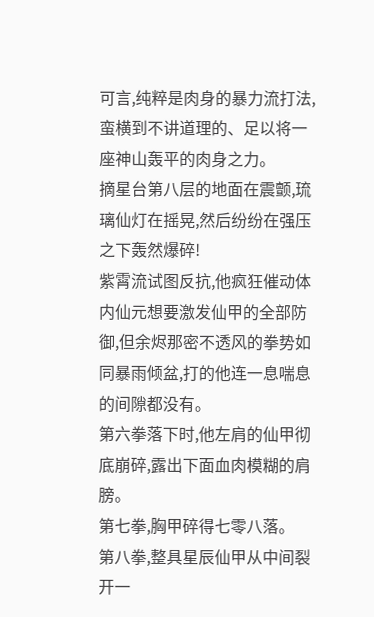可言,纯粹是肉身的暴力流打法,蛮横到不讲道理的、足以将一座神山轰平的肉身之力。
摘星台第八层的地面在震颤,琉璃仙灯在摇晃,然后纷纷在强压之下轰然爆碎!
紫霄流试图反抗,他疯狂催动体内仙元想要激发仙甲的全部防御,但余烬那密不透风的拳势如同暴雨倾盆,打的他连一息喘息的间隙都没有。
第六拳落下时,他左肩的仙甲彻底崩碎,露出下面血肉模糊的肩膀。
第七拳,胸甲碎得七零八落。
第八拳,整具星辰仙甲从中间裂开一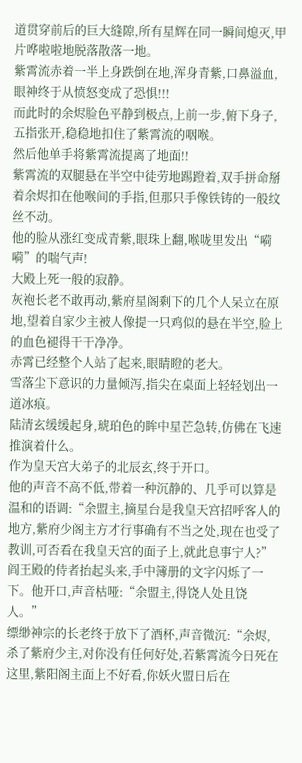道贯穿前后的巨大缝隙,所有星辉在同一瞬间熄灭,甲片哗啦啦地脱落散落一地。
紫霄流赤着一半上身跌倒在地,浑身青紫,口鼻溢血,眼神终于从愤怒变成了恐惧!!!
而此时的余烬脸色平静到极点,上前一步,俯下身子,五指张开,稳稳地扣住了紫霄流的咽喉。
然后他单手将紫霄流提离了地面!!
紫霄流的双腿悬在半空中徒劳地踢蹬着,双手拼命掰着余烬扣在他喉间的手指,但那只手像铁铸的一般纹丝不动。
他的脸从涨红变成青紫,眼珠上翻,喉咙里发出“嗬嗬”的喘气声!
大殿上死一般的寂静。
灰袍长老不敢再动,紫府星阁剩下的几个人呆立在原地,望着自家少主被人像提一只鸡似的悬在半空,脸上的血色褪得干干净净。
赤霄已经整个人站了起来,眼睛瞪的老大。
雪落尘下意识的力量倾泻,指尖在桌面上轻轻划出一道冰痕。
陆清玄缓缓起身,琥珀色的眸中星芒急转,仿佛在飞速推演着什么。
作为皇天宫大弟子的北辰玄,终于开口。
他的声音不高不低,带着一种沉静的、几乎可以算是温和的语调:“余盟主,摘星台是我皇天宫招呼客人的地方,紫府少阁主方才行事确有不当之处,现在也受了教训,可否看在我皇天宫的面子上,就此息事宁人?”
阎王殿的侍者抬起头来,手中簿册的文字闪烁了一下。他开口,声音枯哑:“余盟主,得饶人处且饶人。”
缥缈神宗的长老终于放下了酒杯,声音微沉:“余烬,杀了紫府少主,对你没有任何好处,若紫霄流今日死在这里,紫阳阁主面上不好看,你妖火盟日后在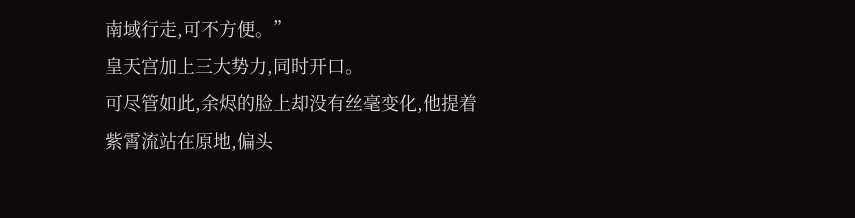南域行走,可不方便。”
皇天宫加上三大势力,同时开口。
可尽管如此,余烬的脸上却没有丝毫变化,他提着紫霄流站在原地,偏头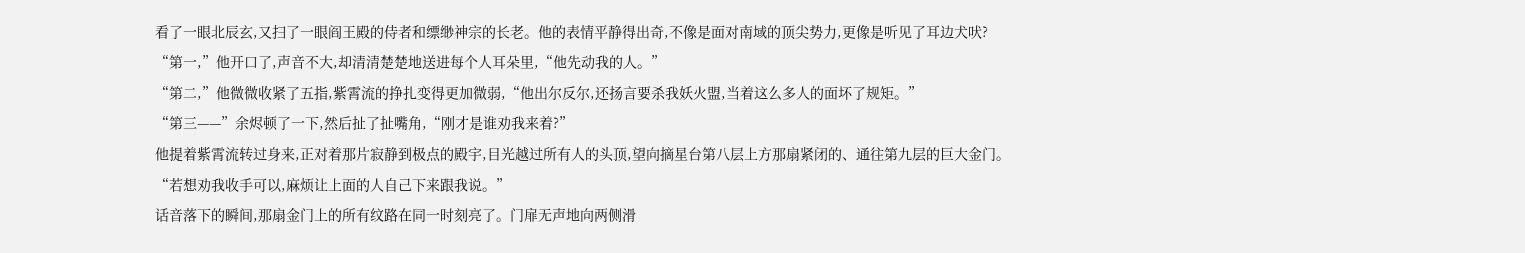看了一眼北辰玄,又扫了一眼阎王殿的侍者和缥缈神宗的长老。他的表情平静得出奇,不像是面对南域的顶尖势力,更像是听见了耳边犬吠?
“第一,”他开口了,声音不大,却清清楚楚地送进每个人耳朵里,“他先动我的人。”
“第二,”他微微收紧了五指,紫霄流的挣扎变得更加微弱,“他出尔反尔,还扬言要杀我妖火盟,当着这么多人的面坏了规矩。”
“第三——”余烬顿了一下,然后扯了扯嘴角,“刚才是谁劝我来着?”
他提着紫霄流转过身来,正对着那片寂静到极点的殿宇,目光越过所有人的头顶,望向摘星台第八层上方那扇紧闭的、通往第九层的巨大金门。
“若想劝我收手可以,麻烦让上面的人自己下来跟我说。”
话音落下的瞬间,那扇金门上的所有纹路在同一时刻亮了。门扉无声地向两侧滑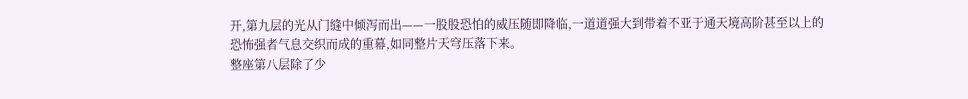开,第九层的光从门缝中倾泻而出——一股股恐怕的威压随即降临,一道道强大到带着不亚于通天境高阶甚至以上的恐怖强者气息交织而成的重幕,如同整片天穹压落下来。
整座第八层除了少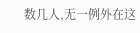数几人,无一例外在这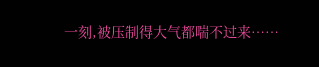一刻,被压制得大气都喘不过来……